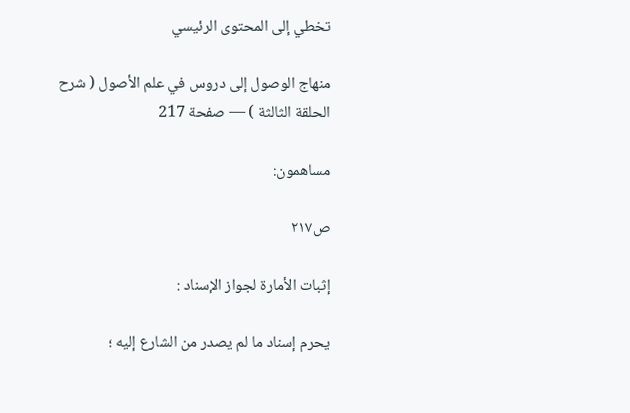تخطي إلى المحتوى الرئيسي

منهاج الوصول إلى دروس في علم الأصول ( شرح الحلقة الثالثة ) — صفحة 217

مساهمون:

ص٢١٧

إثبات الأمارة لجواز الإسناد :

يحرم إسناد ما لم يصدر من الشارع إليه ؛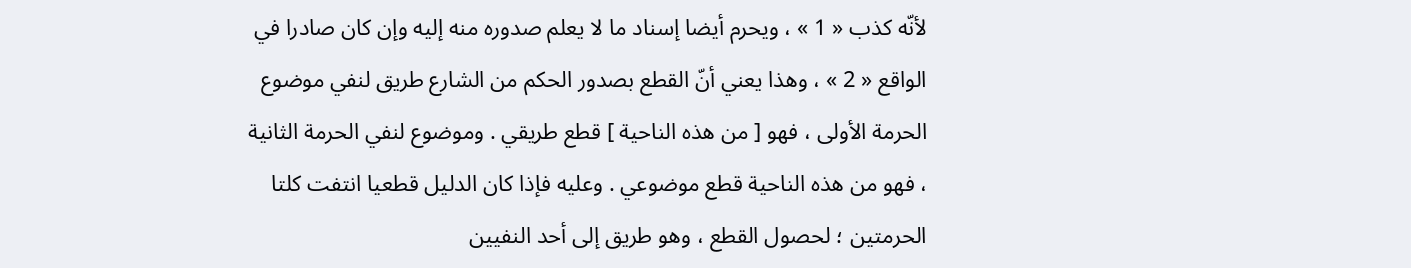لأنّه كذب « 1 » ، ويحرم أيضا إسناد ما لا يعلم صدوره منه إليه وإن كان صادرا في الواقع « 2 » ، وهذا يعني أنّ القطع بصدور الحكم من الشارع طريق لنفي موضوع الحرمة الأولى ، فهو [ من هذه الناحية ] قطع طريقي . وموضوع لنفي الحرمة الثانية ، فهو من هذه الناحية قطع موضوعي . وعليه فإذا كان الدليل قطعيا انتفت كلتا الحرمتين ؛ لحصول القطع ، وهو طريق إلى أحد النفيين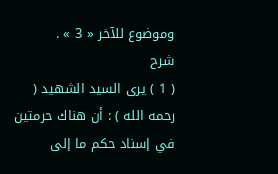وموضوع للآخر « 3 » .
شرح
( 1 ) يرى السيد الشهيد ( رحمه الله ) : أن هناك حرمتين في إسناد حكم ما إلى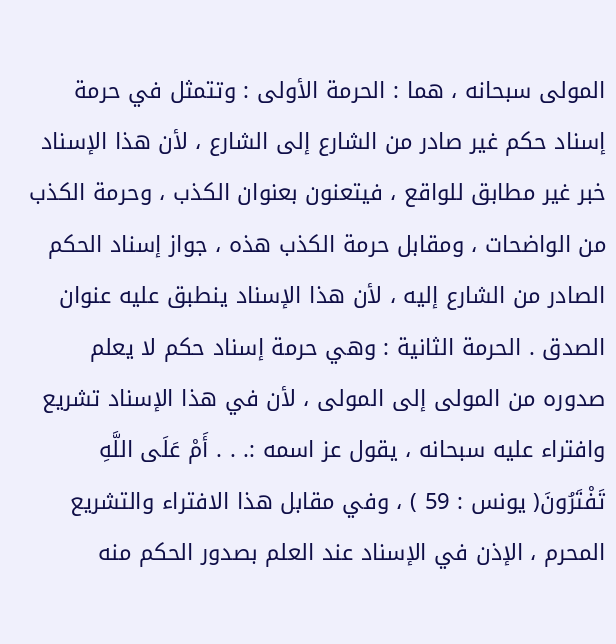المولى سبحانه ، هما : الحرمة الأولى : وتتمثل في حرمة إسناد حكم غير صادر من الشارع إلى الشارع ، لأن هذا الإسناد خبر غير مطابق للواقع ، فيتعنون بعنوان الكذب ، وحرمة الكذب من الواضحات ، ومقابل حرمة الكذب هذه ، جواز إسناد الحكم الصادر من الشارع إليه ، لأن هذا الإسناد ينطبق عليه عنوان الصدق . الحرمة الثانية : وهي حرمة إسناد حكم لا يعلم صدوره من المولى إلى المولى ، لأن في هذا الإسناد تشريع وافتراء عليه سبحانه ، يقول عز اسمه :. . . أَمْ عَلَى اللَّهِ تَفْتَرُونَ( يونس : 59 ) ، وفي مقابل هذا الافتراء والتشريع المحرم ، الإذن في الإسناد عند العلم بصدور الحكم منه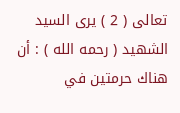تعالى ( 2 ) يرى السيد الشهيد ( رحمه الله ) : أن هناك حرمتين في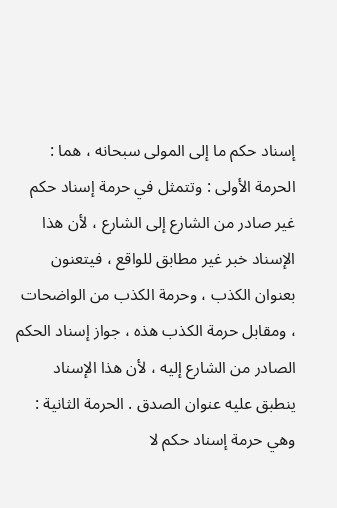إسناد حكم ما إلى المولى سبحانه ، هما : الحرمة الأولى : وتتمثل في حرمة إسناد حكم غير صادر من الشارع إلى الشارع ، لأن هذا الإسناد خبر غير مطابق للواقع ، فيتعنون بعنوان الكذب ، وحرمة الكذب من الواضحات ، ومقابل حرمة الكذب هذه ، جواز إسناد الحكم الصادر من الشارع إليه ، لأن هذا الإسناد ينطبق عليه عنوان الصدق . الحرمة الثانية : وهي حرمة إسناد حكم لا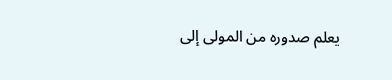يعلم صدوره من المولى إلى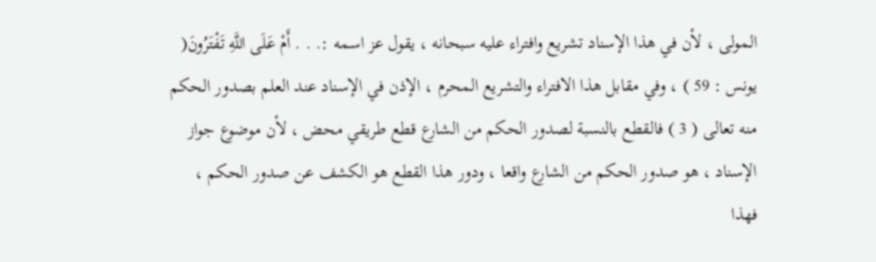المولى ، لأن في هذا الإسناد تشريع وافتراء عليه سبحانه ، يقول عز اسمه :. . . أَمْ عَلَى اللَّهِ تَفْتَرُونَ( يونس : 59 ) ، وفي مقابل هذا الافتراء والتشريع المحرم ، الإذن في الإسناد عند العلم بصدور الحكم منه تعالى ( 3 ) فالقطع بالنسبة لصدور الحكم من الشارع قطع طريقي محض ، لأن موضوع جواز الإسناد ، هو صدور الحكم من الشارع واقعا ، ودور هذا القطع هو الكشف عن صدور الحكم ، فهذا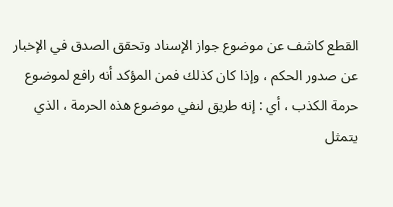القطع كاشف عن موضوع جواز الإسناد وتحقق الصدق في الإخبار عن صدور الحكم ، وإذا كان كذلك فمن المؤكد أنه رافع لموضوع حرمة الكذب ، أي : إنه طريق لنفي موضوع هذه الحرمة ، الذي يتمثل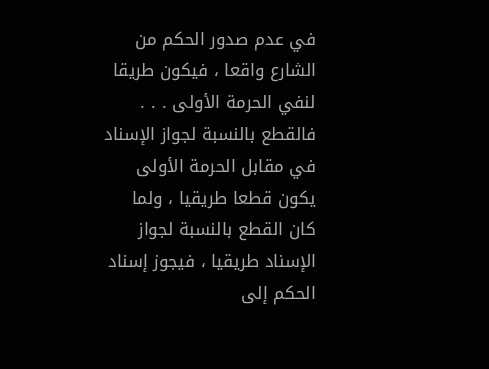في عدم صدور الحكم من الشارع واقعا ، فيكون طريقا لنفي الحرمة الأولى . . . فالقطع بالنسبة لجواز الإسناد في مقابل الحرمة الأولى يكون قطعا طريقيا ، ولما كان القطع بالنسبة لجواز الإسناد طريقيا ، فيجوز إسناد الحكم إلى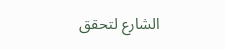الشارع لتحقق